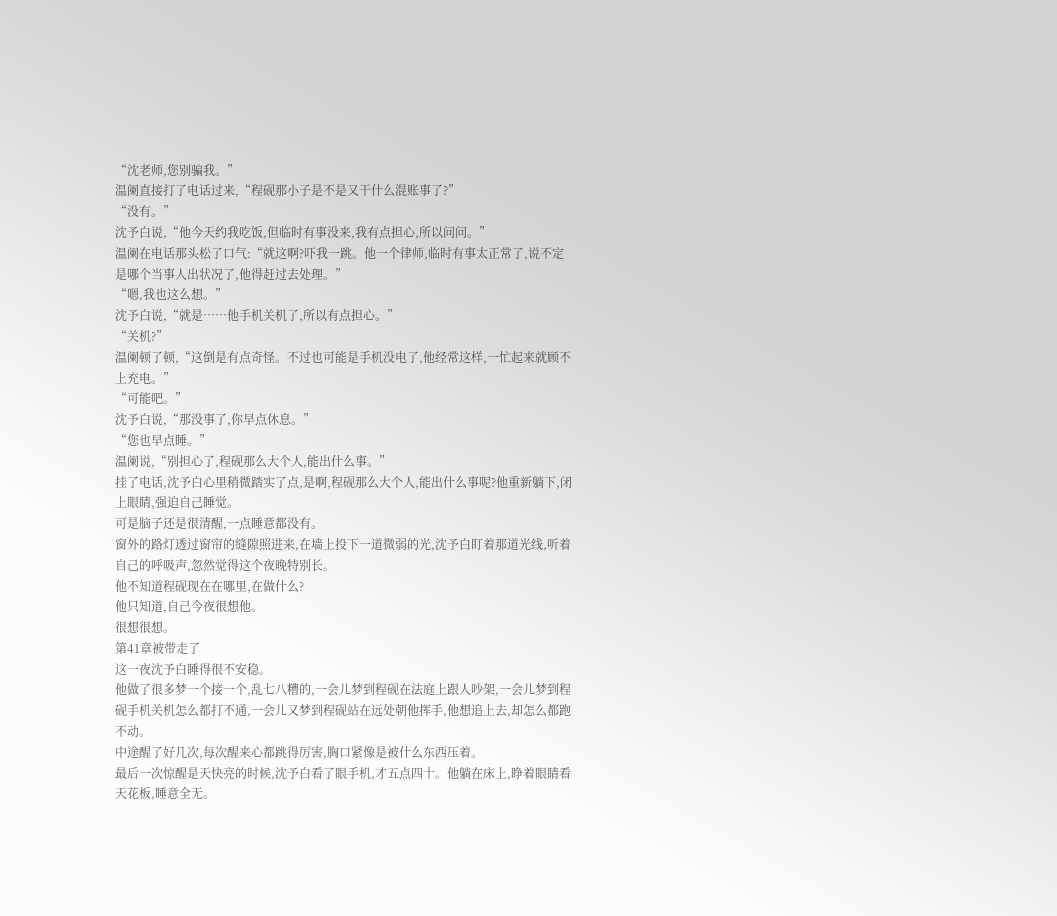“沈老师,您别骗我。”
温阑直接打了电话过来,“程砚那小子是不是又干什么混账事了?”
“没有。”
沈予白说,“他今天约我吃饭,但临时有事没来,我有点担心,所以问问。”
温阑在电话那头松了口气:“就这啊?吓我一跳。他一个律师,临时有事太正常了,说不定是哪个当事人出状况了,他得赶过去处理。”
“嗯,我也这么想。”
沈予白说,“就是……他手机关机了,所以有点担心。”
“关机?”
温阑顿了顿,“这倒是有点奇怪。不过也可能是手机没电了,他经常这样,一忙起来就顾不上充电。”
“可能吧。”
沈予白说,“那没事了,你早点休息。”
“您也早点睡。”
温阑说,“别担心了,程砚那么大个人,能出什么事。”
挂了电话,沈予白心里稍微踏实了点,是啊,程砚那么大个人,能出什么事呢?他重新躺下,闭上眼睛,强迫自己睡觉。
可是脑子还是很清醒,一点睡意都没有。
窗外的路灯透过窗帘的缝隙照进来,在墙上投下一道微弱的光,沈予白盯着那道光线,听着自己的呼吸声,忽然觉得这个夜晚特别长。
他不知道程砚现在在哪里,在做什么?
他只知道,自己今夜很想他。
很想很想。
第41章被带走了
这一夜沈予白睡得很不安稳。
他做了很多梦一个接一个,乱七八糟的,一会儿梦到程砚在法庭上跟人吵架,一会儿梦到程砚手机关机怎么都打不通,一会儿又梦到程砚站在远处朝他挥手,他想追上去,却怎么都跑不动。
中途醒了好几次,每次醒来心都跳得厉害,胸口紧像是被什么东西压着。
最后一次惊醒是天快亮的时候,沈予白看了眼手机,才五点四十。他躺在床上,睁着眼睛看天花板,睡意全无。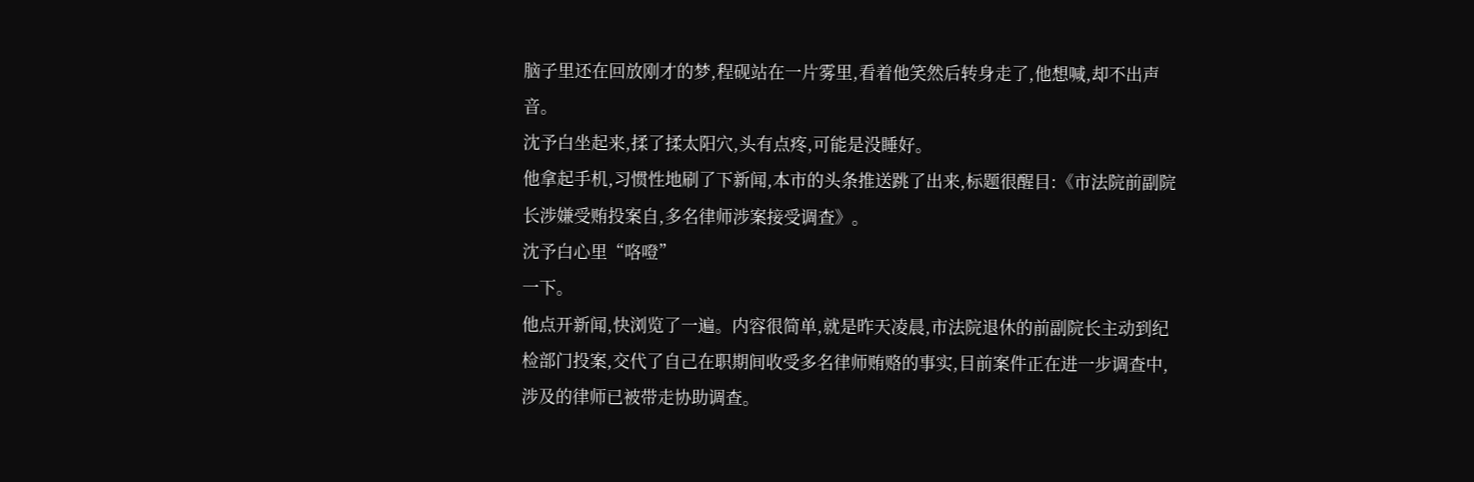脑子里还在回放刚才的梦,程砚站在一片雾里,看着他笑然后转身走了,他想喊,却不出声音。
沈予白坐起来,揉了揉太阳穴,头有点疼,可能是没睡好。
他拿起手机,习惯性地刷了下新闻,本市的头条推送跳了出来,标题很醒目:《市法院前副院长涉嫌受贿投案自,多名律师涉案接受调查》。
沈予白心里“咯噔”
一下。
他点开新闻,快浏览了一遍。内容很简单,就是昨天凌晨,市法院退休的前副院长主动到纪检部门投案,交代了自己在职期间收受多名律师贿赂的事实,目前案件正在进一步调查中,涉及的律师已被带走协助调查。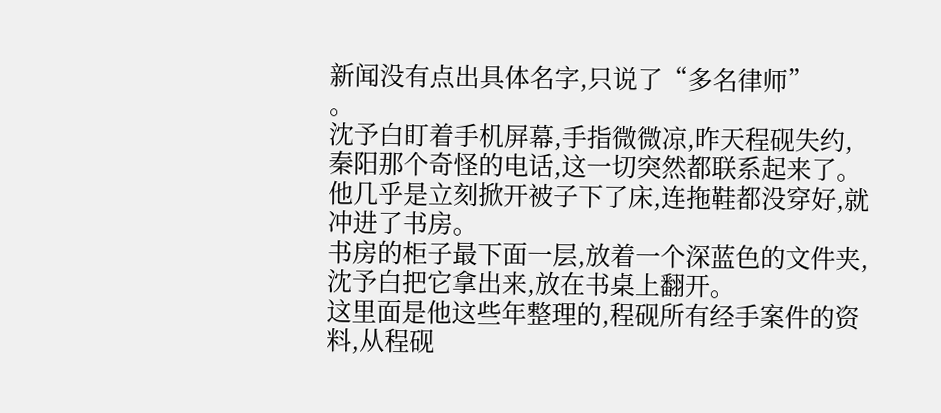新闻没有点出具体名字,只说了“多名律师”
。
沈予白盯着手机屏幕,手指微微凉,昨天程砚失约,秦阳那个奇怪的电话,这一切突然都联系起来了。
他几乎是立刻掀开被子下了床,连拖鞋都没穿好,就冲进了书房。
书房的柜子最下面一层,放着一个深蓝色的文件夹,沈予白把它拿出来,放在书桌上翻开。
这里面是他这些年整理的,程砚所有经手案件的资料,从程砚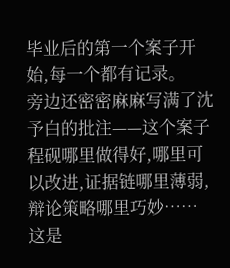毕业后的第一个案子开始,每一个都有记录。
旁边还密密麻麻写满了沈予白的批注——这个案子程砚哪里做得好,哪里可以改进,证据链哪里薄弱,辩论策略哪里巧妙……
这是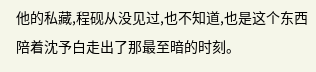他的私藏,程砚从没见过,也不知道,也是这个东西陪着沈予白走出了那最至暗的时刻。